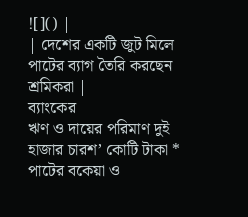![]() |
| দেশের একটি জুট মিলে পাটের ব্যাগ তৈরি করছেন শ্রমিকরা |
ব্যাংকের
ঋণ ও দায়ের পরিমাণ দুই হাজার চারশ’ কোটি টাকা * পাটের বকেয়া ও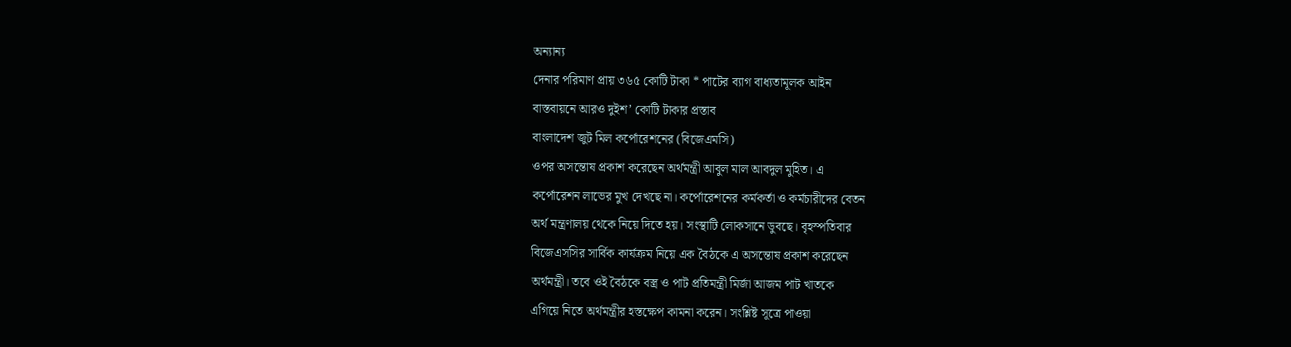অন্যান্য
দেনার পরিমাণ প্রায় ৩৬৫ কোটি টাকা * পাটের ব্যাগ বাধ্যতামূলক আইন
বাস্তবায়নে আরও দুইশ’ কোটি টাকার প্রস্তাব
বাংলাদেশ জুট মিল কর্পোরেশনের (বিজেএমসি)
ওপর অসন্তোষ প্রকাশ করেছেন অর্থমন্ত্রী আবুল মাল আবদুল মুহিত। এ
কর্পোরেশন লাভের মুখ দেখছে না। কর্পোরেশনের কর্মকর্তা ও কর্মচারীদের বেতন
অর্থ মন্ত্রণালয় থেকে নিয়ে দিতে হয়। সংস্থাটি লোকসানে ডুবছে। বৃহস্পতিবার
বিজেএসসির সার্বিক কার্যক্রম নিয়ে এক বৈঠকে এ অসন্তোষ প্রকাশ করেছেন
অর্থমন্ত্রী। তবে ওই বৈঠকে বস্ত্র ও পাট প্রতিমন্ত্রী মির্জা আজম পাট খাতকে
এগিয়ে নিতে অর্থমন্ত্রীর হস্তক্ষেপ কামনা করেন। সংশ্লিষ্ট সূত্রে পাওয়া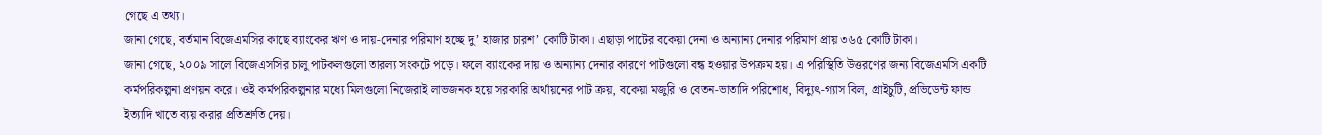গেছে এ তথ্য।
জানা গেছে, বর্তমান বিজেএমসির কাছে ব্যাংকের ঋণ ও দায়-দেনার পরিমাণ হচ্ছে দু’ হাজার চারশ’ কোটি টাকা। এছাড়া পাটের বকেয়া দেনা ও অন্যান্য দেনার পরিমাণ প্রায় ৩৬৫ কোটি টাকা।
জানা গেছে, ২০০৯ সালে বিজেএসসির চালু পাটকলগুলো তারল্য সংকটে পড়ে। ফলে ব্যাংকের দায় ও অন্যান্য দেনার কারণে পাটগুলো বন্ধ হওয়ার উপক্রম হয়। এ পরিস্থিতি উত্তরণের জন্য বিজেএমসি একটি কর্মপরিকল্পনা প্রণয়ন করে। ওই কর্মপরিকল্পনার মধ্যে মিলগুলো নিজেরাই লাভজনক হয়ে সরকারি অর্থায়নের পাট ক্রয়, বকেয়া মজুরি ও বেতন-ভাতাদি পরিশোধ, বিদ্যুৎ-গ্যাস বিল, গ্রাইচুটি, প্রভিডেন্ট ফান্ড ইত্যাদি খাতে ব্যয় করার প্রতিশ্রুতি দেয়।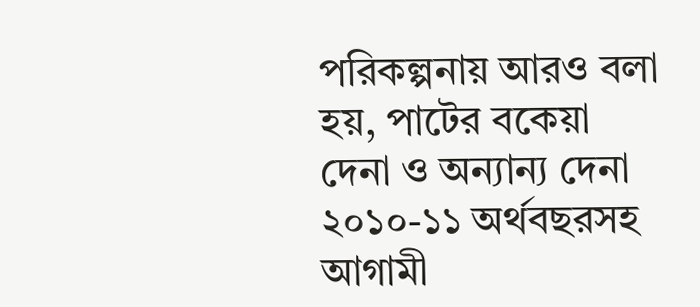পরিকল্পনায় আরও বলা হয়, পাটের বকেয়া দেনা ও অন্যান্য দেনা ২০১০-১১ অর্থবছরসহ আগামী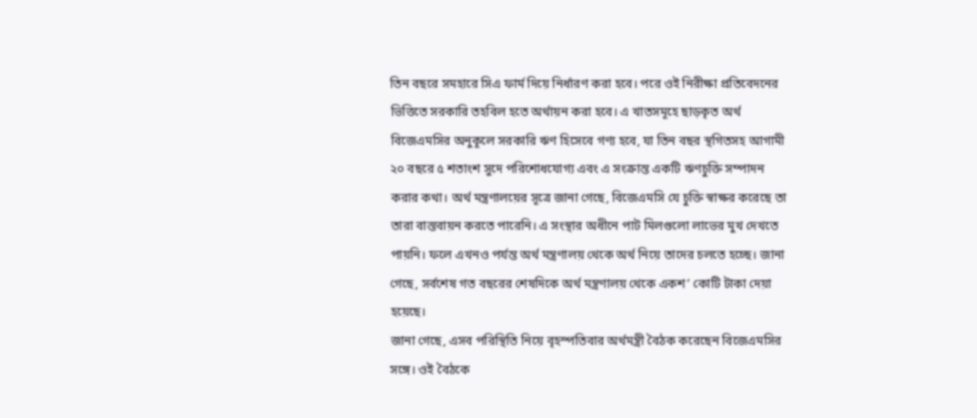তিন বছরে সমহারে সিএ ফার্ম দিয়ে নির্ধারণ করা হবে। পরে ওই নিরীক্ষা প্রতিবেদনের ভিত্তিতে সরকারি তহবিল হতে অর্থায়ন করা হবে। এ খাতসমূহে ছাড়কৃত অর্থ বিজেএমসির অনুকূলে সরকারি ঋণ হিসেবে গণ্য হবে, যা তিন বছর স্থগিতসহ আগামী ২০ বছরে ৫ শতাংশ সুদে পরিশোধযোগ্য এবং এ সংক্রান্ত একটি ঋণচুক্তি সম্পাদন করার কথা। অর্থ মন্ত্রণালয়ের সূত্রে জানা গেছে, বিজেএমসি যে চুক্তি স্বাক্ষর করেছে তা তারা বাস্তবায়ন করতে পারেনি। এ সংস্থার অধীনে পাট মিলগুলো লাভের মুখ দেখতে পায়নি। ফলে এখনও পর্যন্ত অর্থ মন্ত্রণালয় থেকে অর্থ নিয়ে তাদের চলতে হচ্ছে। জানা গেছে, সর্বশেষ গত বছরের শেষদিকে অর্থ মন্ত্রণালয় থেকে একশ’ কোটি টাকা দেয়া হয়েছে।
জানা গেছে, এসব পরিস্থিতি নিয়ে বৃহস্পতিবার অর্থমন্ত্রী বৈঠক করেছেন বিজেএমসির সঙ্গে। ওই বৈঠকে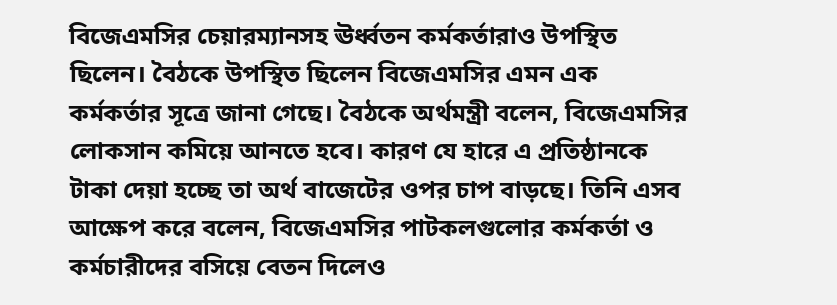বিজেএমসির চেয়ারম্যানসহ ঊর্ধ্বতন কর্মকর্তারাও উপস্থিত ছিলেন। বৈঠকে উপস্থিত ছিলেন বিজেএমসির এমন এক কর্মকর্তার সূত্রে জানা গেছে। বৈঠকে অর্থমন্ত্রী বলেন, বিজেএমসির লোকসান কমিয়ে আনতে হবে। কারণ যে হারে এ প্রতিষ্ঠানকে টাকা দেয়া হচ্ছে তা অর্থ বাজেটের ওপর চাপ বাড়ছে। তিনি এসব আক্ষেপ করে বলেন, বিজেএমসির পাটকলগুলোর কর্মকর্তা ও কর্মচারীদের বসিয়ে বেতন দিলেও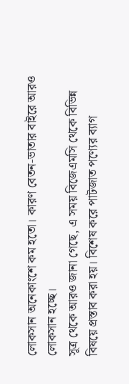লোকসান অনেকাংশে কম হতো। কারণ বেতন-ভাতার বাইরে আরও লোকসান হচ্ছে।
সূত্র থেকে আরও জানা গেছে, এ সময় বিজেএমসি থেকে বিভিন্ন বিষয়ে প্রস্তাব করা হয়। বিশেষ করে পাটজাত পণ্যের ব্যাগ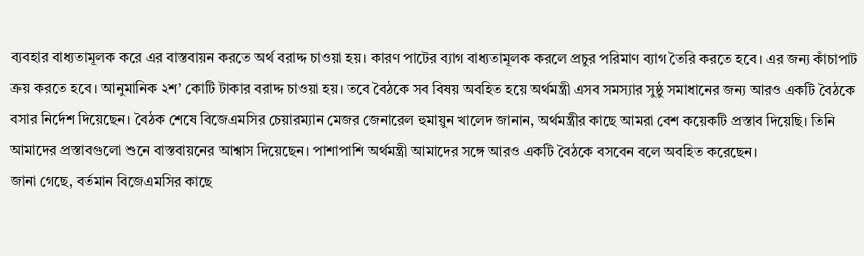ব্যবহার বাধ্যতামূলক করে এর বাস্তবায়ন করতে অর্থ বরাদ্দ চাওয়া হয়। কারণ পাটের ব্যাগ বাধ্যতামূলক করলে প্রচুর পরিমাণ ব্যাগ তৈরি করতে হবে। এর জন্য কাঁচাপাট ক্রয় করতে হবে। আনুমানিক ২শ’ কোটি টাকার বরাদ্দ চাওয়া হয়। তবে বৈঠকে সব বিষয় অবহিত হয়ে অর্থমন্ত্রী এসব সমস্যার সুষ্ঠু সমাধানের জন্য আরও একটি বৈঠকে বসার নির্দেশ দিয়েছেন। বৈঠক শেষে বিজেএমসির চেয়ারম্যান মেজর জেনারেল হুমায়ুন খালেদ জানান, অর্থমন্ত্রীর কাছে আমরা বেশ কয়েকটি প্রস্তাব দিয়েছি। তিনি আমাদের প্রস্তাবগুলো শুনে বাস্তবায়নের আশ্বাস দিয়েছেন। পাশাপাশি অর্থমন্ত্রী আমাদের সঙ্গে আরও একটি বৈঠকে বসবেন বলে অবহিত করেছেন।
জানা গেছে, বর্তমান বিজেএমসির কাছে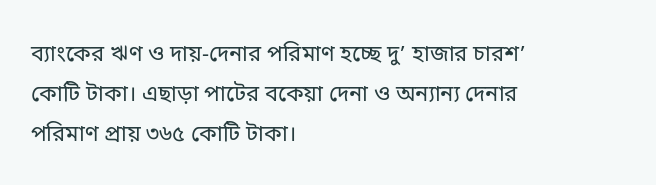ব্যাংকের ঋণ ও দায়-দেনার পরিমাণ হচ্ছে দু’ হাজার চারশ’ কোটি টাকা। এছাড়া পাটের বকেয়া দেনা ও অন্যান্য দেনার পরিমাণ প্রায় ৩৬৫ কোটি টাকা।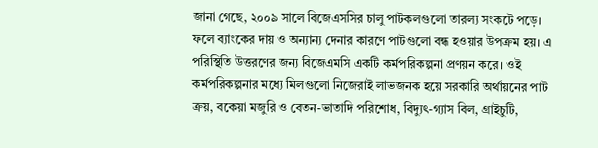জানা গেছে, ২০০৯ সালে বিজেএসসির চালু পাটকলগুলো তারল্য সংকটে পড়ে। ফলে ব্যাংকের দায় ও অন্যান্য দেনার কারণে পাটগুলো বন্ধ হওয়ার উপক্রম হয়। এ পরিস্থিতি উত্তরণের জন্য বিজেএমসি একটি কর্মপরিকল্পনা প্রণয়ন করে। ওই কর্মপরিকল্পনার মধ্যে মিলগুলো নিজেরাই লাভজনক হয়ে সরকারি অর্থায়নের পাট ক্রয়, বকেয়া মজুরি ও বেতন-ভাতাদি পরিশোধ, বিদ্যুৎ-গ্যাস বিল, গ্রাইচুটি,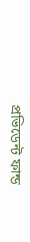প্রভিডেন্ট ফান্ড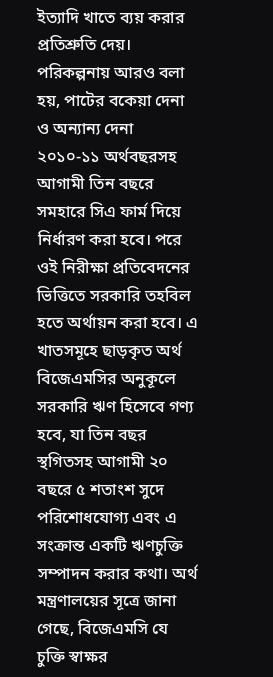ইত্যাদি খাতে ব্যয় করার প্রতিশ্রুতি দেয়।
পরিকল্পনায় আরও বলা হয়, পাটের বকেয়া দেনা ও অন্যান্য দেনা ২০১০-১১ অর্থবছরসহ আগামী তিন বছরে সমহারে সিএ ফার্ম দিয়ে নির্ধারণ করা হবে। পরে ওই নিরীক্ষা প্রতিবেদনের ভিত্তিতে সরকারি তহবিল হতে অর্থায়ন করা হবে। এ খাতসমূহে ছাড়কৃত অর্থ বিজেএমসির অনুকূলে সরকারি ঋণ হিসেবে গণ্য হবে, যা তিন বছর স্থগিতসহ আগামী ২০ বছরে ৫ শতাংশ সুদে পরিশোধযোগ্য এবং এ সংক্রান্ত একটি ঋণচুক্তি সম্পাদন করার কথা। অর্থ মন্ত্রণালয়ের সূত্রে জানা গেছে, বিজেএমসি যে চুক্তি স্বাক্ষর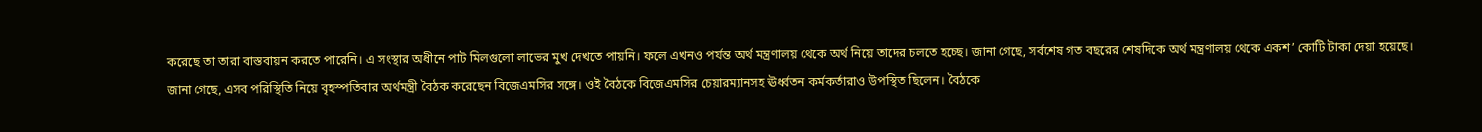করেছে তা তারা বাস্তবায়ন করতে পারেনি। এ সংস্থার অধীনে পাট মিলগুলো লাভের মুখ দেখতে পায়নি। ফলে এখনও পর্যন্ত অর্থ মন্ত্রণালয় থেকে অর্থ নিয়ে তাদের চলতে হচ্ছে। জানা গেছে, সর্বশেষ গত বছরের শেষদিকে অর্থ মন্ত্রণালয় থেকে একশ’ কোটি টাকা দেয়া হয়েছে।
জানা গেছে, এসব পরিস্থিতি নিয়ে বৃহস্পতিবার অর্থমন্ত্রী বৈঠক করেছেন বিজেএমসির সঙ্গে। ওই বৈঠকে বিজেএমসির চেয়ারম্যানসহ ঊর্ধ্বতন কর্মকর্তারাও উপস্থিত ছিলেন। বৈঠকে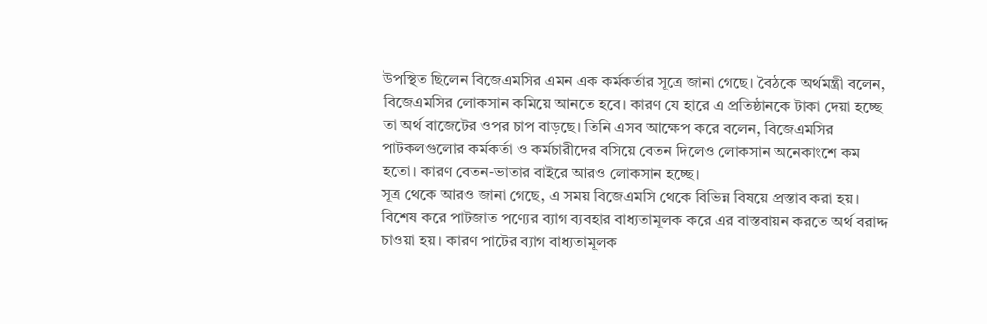উপস্থিত ছিলেন বিজেএমসির এমন এক কর্মকর্তার সূত্রে জানা গেছে। বৈঠকে অর্থমন্ত্রী বলেন, বিজেএমসির লোকসান কমিয়ে আনতে হবে। কারণ যে হারে এ প্রতিষ্ঠানকে টাকা দেয়া হচ্ছে তা অর্থ বাজেটের ওপর চাপ বাড়ছে। তিনি এসব আক্ষেপ করে বলেন, বিজেএমসির পাটকলগুলোর কর্মকর্তা ও কর্মচারীদের বসিয়ে বেতন দিলেও লোকসান অনেকাংশে কম হতো। কারণ বেতন-ভাতার বাইরে আরও লোকসান হচ্ছে।
সূত্র থেকে আরও জানা গেছে, এ সময় বিজেএমসি থেকে বিভিন্ন বিষয়ে প্রস্তাব করা হয়। বিশেষ করে পাটজাত পণ্যের ব্যাগ ব্যবহার বাধ্যতামূলক করে এর বাস্তবায়ন করতে অর্থ বরাদ্দ চাওয়া হয়। কারণ পাটের ব্যাগ বাধ্যতামূলক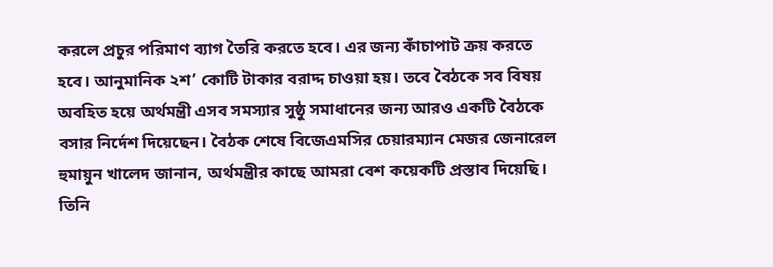করলে প্রচুর পরিমাণ ব্যাগ তৈরি করতে হবে। এর জন্য কাঁচাপাট ক্রয় করতে হবে। আনুমানিক ২শ’ কোটি টাকার বরাদ্দ চাওয়া হয়। তবে বৈঠকে সব বিষয় অবহিত হয়ে অর্থমন্ত্রী এসব সমস্যার সুষ্ঠু সমাধানের জন্য আরও একটি বৈঠকে বসার নির্দেশ দিয়েছেন। বৈঠক শেষে বিজেএমসির চেয়ারম্যান মেজর জেনারেল হুমায়ুন খালেদ জানান, অর্থমন্ত্রীর কাছে আমরা বেশ কয়েকটি প্রস্তাব দিয়েছি। তিনি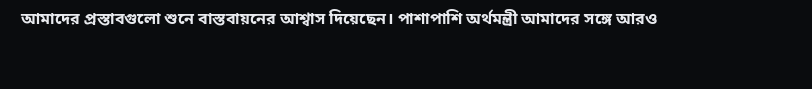আমাদের প্রস্তাবগুলো শুনে বাস্তবায়নের আশ্বাস দিয়েছেন। পাশাপাশি অর্থমন্ত্রী আমাদের সঙ্গে আরও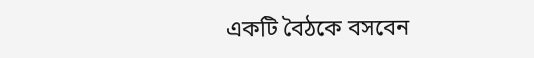একটি বৈঠকে বসবেন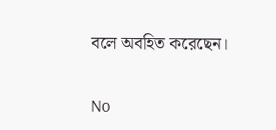বলে অবহিত করেছেন।

No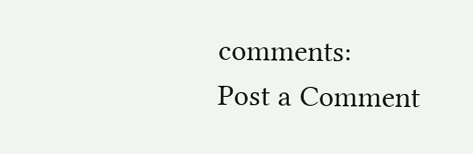comments:
Post a Comment